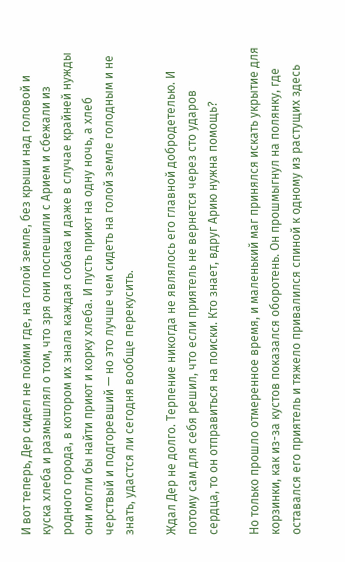И вот теперь, Дер сидел не пойми где, на голой земле, без крыши над головой и куска хлеба и размышлял о том, что зря они поспешили с Арием и сбежали из родного города, в котором их знала каждая собака и даже в случае крайней нужды они могли бы найти приют и корку хлеба. И пусть приют на одну ночь, а хлеб черствый и подгоревший — но это лучше чем сидеть на голой земле голодным и не знать, удастся ли сегодня вообще перекусить.

Ждал Дер не долго. Терпение никогда не являлось его главной добродетелью. И потому сам для себя решил, что если приятель не вернется через сто ударов сердца, то он отправиться на поиски. Кто знает, вдруг Арию нужна помощь?

Но только прошло отмеренное время, и маленький маг принялся искать укрытие для корзинки, как из-за кустов показался оборотень. Он прошмыгнул на полянку, где оставался его приятель и тяжело привалился спиной к одному из растущих здесь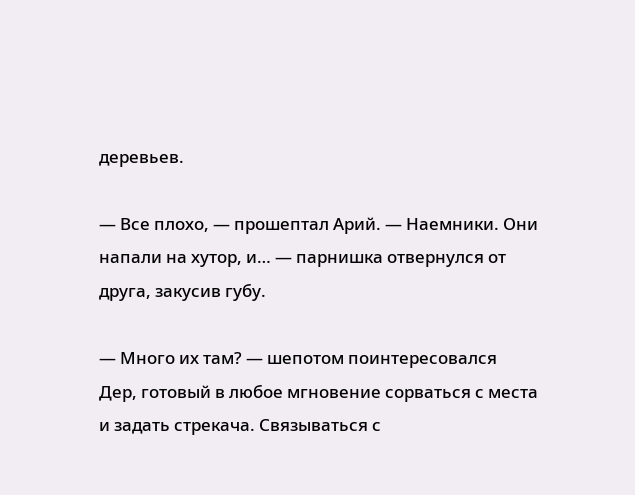деревьев.

— Все плохо, — прошептал Арий. — Наемники. Они напали на хутор, и… — парнишка отвернулся от друга, закусив губу.

— Много их там? — шепотом поинтересовался Дер, готовый в любое мгновение сорваться с места и задать стрекача. Связываться с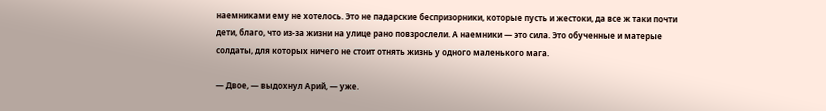наемниками ему не хотелось. Это не падарские беспризорники, которые пусть и жестоки, да все ж таки почти дети, благо, что из-за жизни на улице рано повзрослели. А наемники — это сила. Это обученные и матерые солдаты, для которых ничего не стоит отнять жизнь у одного маленького мага.

— Двое, — выдохнул Арий, — уже.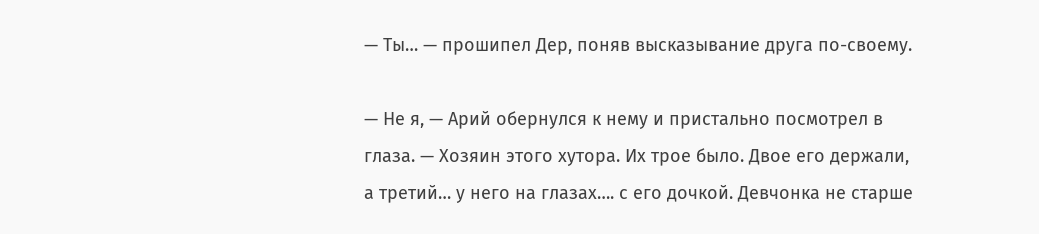— Ты… — прошипел Дер, поняв высказывание друга по-своему.

— Не я, — Арий обернулся к нему и пристально посмотрел в глаза. — Хозяин этого хутора. Их трое было. Двое его держали, а третий… у него на глазах…. с его дочкой. Девчонка не старше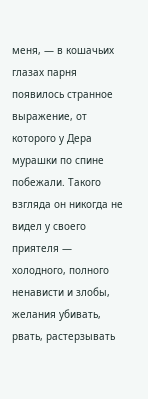меня, — в кошачьих глазах парня появилось странное выражение, от которого у Дера мурашки по спине побежали. Такого взгляда он никогда не видел у своего приятеля — холодного, полного ненависти и злобы, желания убивать, рвать, растерзывать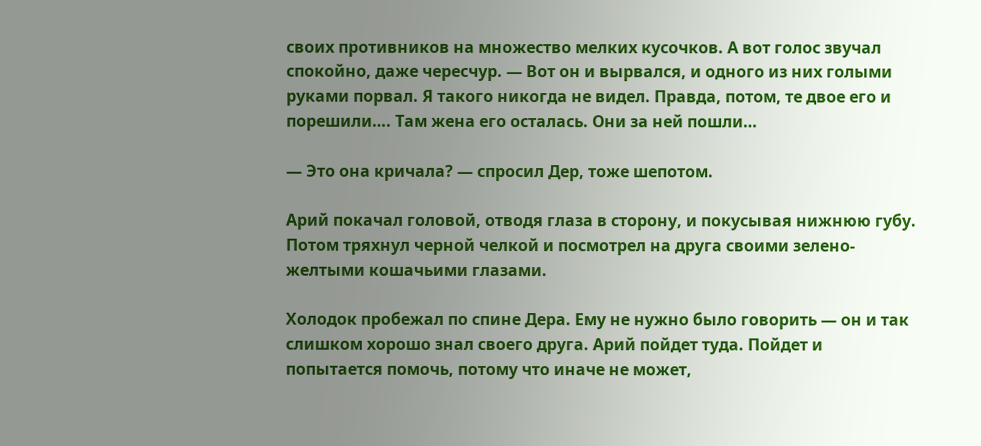своих противников на множество мелких кусочков. А вот голос звучал спокойно, даже чересчур. — Вот он и вырвался, и одного из них голыми руками порвал. Я такого никогда не видел. Правда, потом, те двое его и порешили…. Там жена его осталась. Они за ней пошли…

— Это она кричала? — спросил Дер, тоже шепотом.

Арий покачал головой, отводя глаза в сторону, и покусывая нижнюю губу. Потом тряхнул черной челкой и посмотрел на друга своими зелено-желтыми кошачьими глазами.

Холодок пробежал по спине Дера. Ему не нужно было говорить — он и так слишком хорошо знал своего друга. Арий пойдет туда. Пойдет и попытается помочь, потому что иначе не может,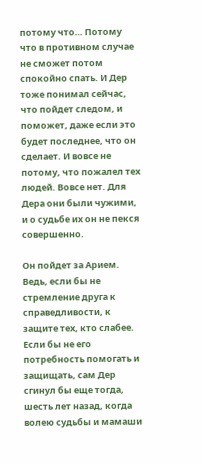потому что… Потому что в противном случае не сможет потом спокойно спать. И Дер тоже понимал сейчас, что пойдет следом, и поможет, даже если это будет последнее, что он сделает. И вовсе не потому, что пожалел тех людей. Вовсе нет. Для Дера они были чужими, и о судьбе их он не пекся совершенно.

Он пойдет за Арием. Ведь, если бы не стремление друга к справедливости, к защите тех, кто слабее. Если бы не его потребность помогать и защищать, сам Дер сгинул бы еще тогда, шесть лет назад, когда волею судьбы и мамаши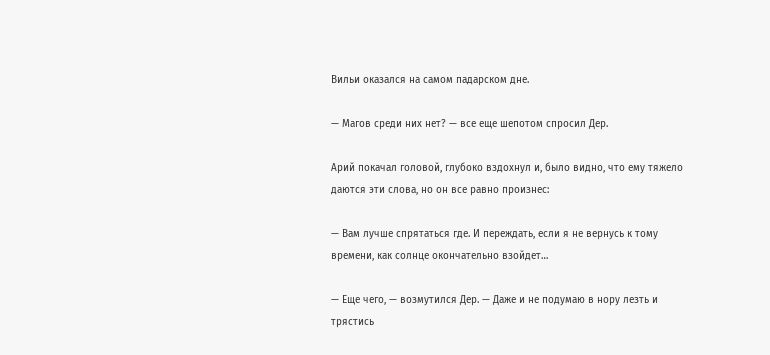Вильи оказался на самом падарском дне.

— Магов среди них нет? — все еще шепотом спросил Дер.

Арий покачал головой, глубоко вздохнул и, было видно, что ему тяжело даются эти слова, но он все равно произнес:

— Вам лучше спрятаться где. И переждать, если я не вернусь к тому времени, как солнце окончательно взойдет…

— Еще чего, — возмутился Дер. — Даже и не подумаю в нору лезть и трястись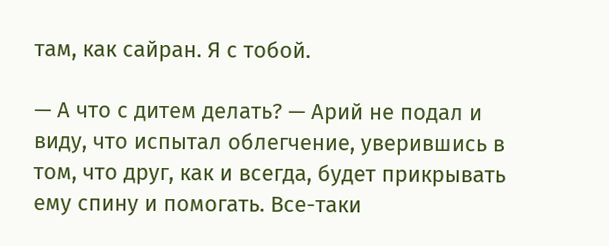там, как сайран. Я с тобой.

— А что с дитем делать? — Арий не подал и виду, что испытал облегчение, уверившись в том, что друг, как и всегда, будет прикрывать ему спину и помогать. Все-таки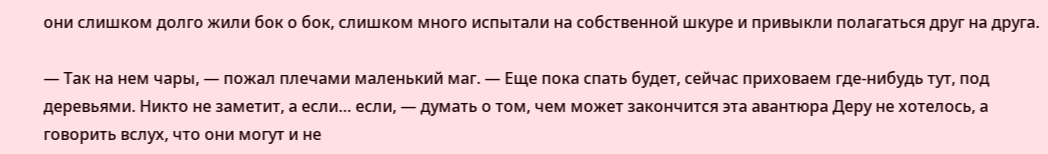они слишком долго жили бок о бок, слишком много испытали на собственной шкуре и привыкли полагаться друг на друга.

— Так на нем чары, — пожал плечами маленький маг. — Еще пока спать будет, сейчас приховаем где-нибудь тут, под деревьями. Никто не заметит, а если… если, — думать о том, чем может закончится эта авантюра Деру не хотелось, а говорить вслух, что они могут и не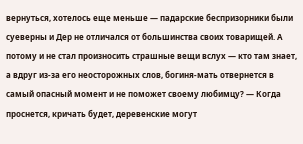вернуться, хотелось еще меньше — падарские беспризорники были суеверны и Дер не отличался от большинства своих товарищей. А потому и не стал произносить страшные вещи вслух — кто там знает, а вдруг из-за его неосторожных слов, богиня-мать отвернется в самый опасный момент и не поможет своему любимцу? — Когда проснется, кричать будет, деревенские могут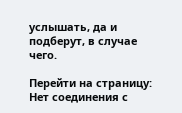услышать, да и подберут, в случае чего.

Перейти на страницу:
Нет соединения с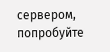сервером, попробуйте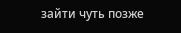зайти чуть позже